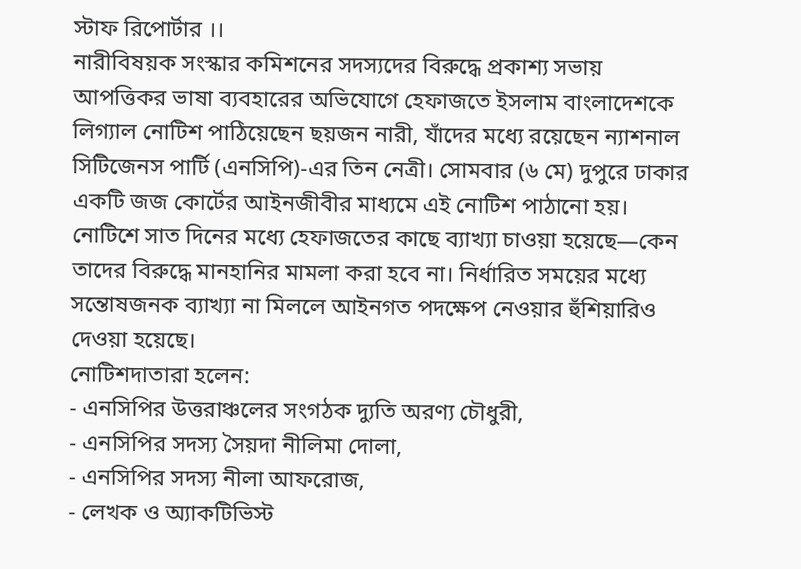স্টাফ রিপোর্টার ।।
নারীবিষয়ক সংস্কার কমিশনের সদস্যদের বিরুদ্ধে প্রকাশ্য সভায় আপত্তিকর ভাষা ব্যবহারের অভিযোগে হেফাজতে ইসলাম বাংলাদেশকে লিগ্যাল নোটিশ পাঠিয়েছেন ছয়জন নারী, যাঁদের মধ্যে রয়েছেন ন্যাশনাল সিটিজেনস পার্টি (এনসিপি)-এর তিন নেত্রী। সোমবার (৬ মে) দুপুরে ঢাকার একটি জজ কোর্টের আইনজীবীর মাধ্যমে এই নোটিশ পাঠানো হয়।
নোটিশে সাত দিনের মধ্যে হেফাজতের কাছে ব্যাখ্যা চাওয়া হয়েছে—কেন তাদের বিরুদ্ধে মানহানির মামলা করা হবে না। নির্ধারিত সময়ের মধ্যে সন্তোষজনক ব্যাখ্যা না মিললে আইনগত পদক্ষেপ নেওয়ার হুঁশিয়ারিও দেওয়া হয়েছে।
নোটিশদাতারা হলেন:
- এনসিপির উত্তরাঞ্চলের সংগঠক দ্যুতি অরণ্য চৌধুরী,
- এনসিপির সদস্য সৈয়দা নীলিমা দোলা,
- এনসিপির সদস্য নীলা আফরোজ,
- লেখক ও অ্যাকটিভিস্ট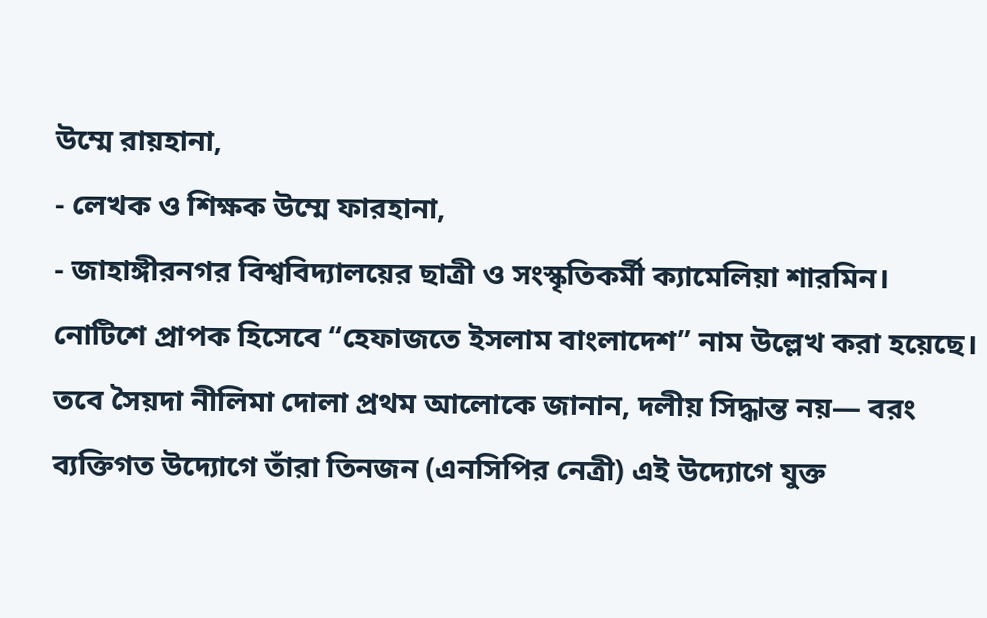উম্মে রায়হানা,
- লেখক ও শিক্ষক উম্মে ফারহানা,
- জাহাঙ্গীরনগর বিশ্ববিদ্যালয়ের ছাত্রী ও সংস্কৃতিকর্মী ক্যামেলিয়া শারমিন।
নোটিশে প্রাপক হিসেবে “হেফাজতে ইসলাম বাংলাদেশ” নাম উল্লেখ করা হয়েছে।
তবে সৈয়দা নীলিমা দোলা প্রথম আলোকে জানান, দলীয় সিদ্ধান্ত নয়— বরং ব্যক্তিগত উদ্যোগে তাঁরা তিনজন (এনসিপির নেত্রী) এই উদ্যোগে যুক্ত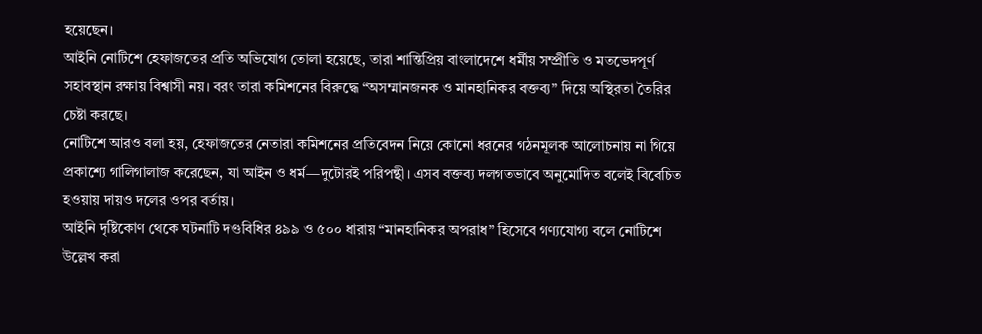হয়েছেন।
আইনি নোটিশে হেফাজতের প্রতি অভিযোগ তোলা হয়েছে, তারা শান্তিপ্রিয় বাংলাদেশে ধর্মীয় সম্প্রীতি ও মতভেদপূর্ণ সহাবস্থান রক্ষায় বিশ্বাসী নয়। বরং তারা কমিশনের বিরুদ্ধে “অসম্মানজনক ও মানহানিকর বক্তব্য” দিয়ে অস্থিরতা তৈরির চেষ্টা করছে।
নোটিশে আরও বলা হয়, হেফাজতের নেতারা কমিশনের প্রতিবেদন নিয়ে কোনো ধরনের গঠনমূলক আলোচনায় না গিয়ে প্রকাশ্যে গালিগালাজ করেছেন, যা আইন ও ধর্ম—দুটোরই পরিপন্থী। এসব বক্তব্য দলগতভাবে অনুমোদিত বলেই বিবেচিত হওয়ায় দায়ও দলের ওপর বর্তায়।
আইনি দৃষ্টিকোণ থেকে ঘটনাটি দণ্ডবিধির ৪৯৯ ও ৫০০ ধারায় “মানহানিকর অপরাধ” হিসেবে গণ্যযোগ্য বলে নোটিশে উল্লেখ করা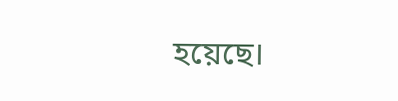হয়েছে।